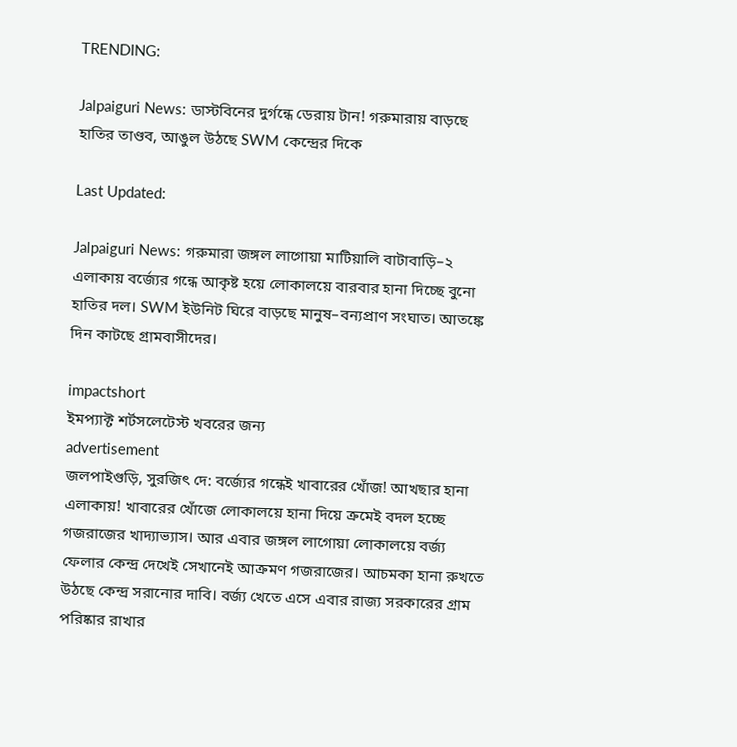TRENDING:

Jalpaiguri News: ডাস্টবিনের দুর্গন্ধে ডেরায় টান! গরুমারায় বাড়ছে হাতির তাণ্ডব, আঙুল উঠছে SWM কেন্দ্রের দিকে

Last Updated:

Jalpaiguri News: গরুমারা জঙ্গল লাগোয়া মাটিয়ালি বাটাবাড়ি–২ এলাকায় বর্জ্যের গন্ধে আকৃষ্ট হয়ে লোকালয়ে বারবার হানা দিচ্ছে বুনো হাতির দল। SWM ইউনিট ঘিরে বাড়ছে মানুষ–বন্যপ্রাণ সংঘাত। আতঙ্কে দিন কাটছে গ্রামবাসীদের।

impactshort
ইমপ্যাক্ট শর্টসলেটেস্ট খবরের জন্য
advertisement
জলপাইগুড়ি, সুরজিৎ দে: বর্জ্যের গন্ধেই খাবারের খোঁজ! আখছার হানা এলাকায়! খাবারের খোঁজে লোকালয়ে হানা দিয়ে ক্রমেই বদল হচ্ছে গজরাজের খাদ্যাভ্যাস। আর এবার জঙ্গল লাগোয়া লোকালয়ে বর্জ্য ফেলার কেন্দ্র দেখেই সেখানেই আক্রমণ গজরাজের। আচমকা হানা রুখতে উঠছে কেন্দ্র সরানোর দাবি। বর্জ্য খেতে এসে এবার রাজ্য সরকারের গ্রাম পরিষ্কার রাখার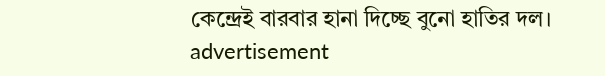কেন্দ্রেই বারবার হানা দিচ্ছে বুনো হাতির দল।
advertisement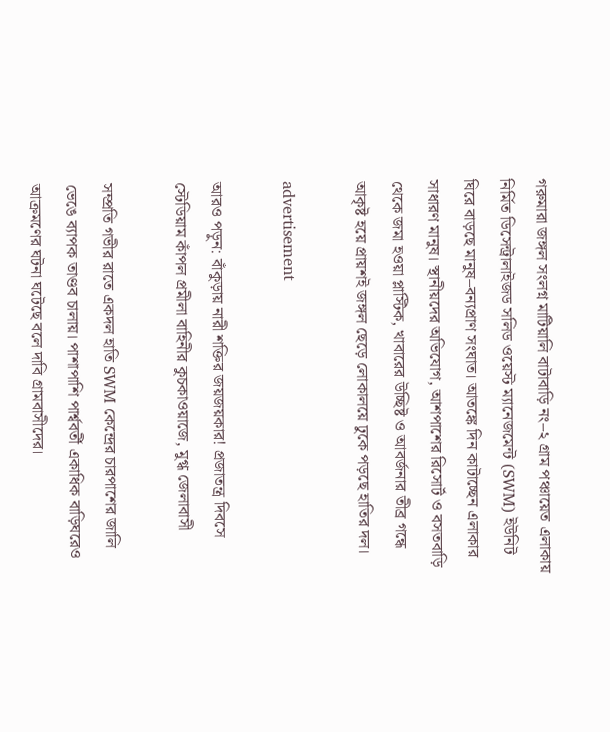গরুমারা জঙ্গল সংলগ্ন মাটিয়ালি বাটাবাড়ি নং–২ গ্রাম পঞ্চায়েত এলাকায় নির্মিত ডিসেন্ট্রালাইজড সলিড ওয়েস্ট ম্যানেজমেন্ট (SWM) ইউনিট ঘিরে বাড়ছে মানুষ–বন্যপ্রাণ সংঘাত। আতঙ্কে দিন কাটাচ্ছেন এলাকার সাধারণ মানুষ। স্থানীয়দের অভিযোগ, আশপাশের রিসোর্ট ও বসতবাড়ি থেকে জমা হওয়া প্লাস্টিক, খাবারের উচ্ছিষ্ট ও আবর্জনার তীব্র গন্ধে আকৃষ্ট হয়ে প্রায়শই জঙ্গল ছেড়ে লোকালয়ে ঢুকে পড়ছে হাতির দল।

advertisement

আরও পড়ুন: বাঁকুড়ায় নারী শক্তির জয়জয়কার! প্রজাতন্ত্র দিবসে স্টেডিয়াম কাঁপল প্রমীলা বাহিনীর কুচকাওয়াজে, মুগ্ধ জেলাবাসী

সম্প্রতি গভীর রাতে একদল হাতি SWM কেন্দ্রের চারপাশের জালি ভেঙে ব্যাপক তাণ্ডব চালায়। পাশাপাশি পার্শ্ববর্তী একাধিক বাড়িঘরেও আক্রমণের ঘটনা ঘটেছে বলে দাবি গ্রামবাসীদের।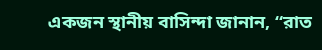একজন স্থানীয় বাসিন্দা জানান, “রাত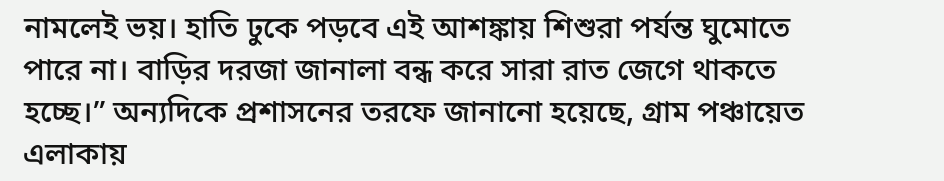নামলেই ভয়। হাতি ঢুকে পড়বে এই আশঙ্কায় শিশুরা পর্যন্ত ঘুমোতে পারে না। বাড়ির দরজা জানালা বন্ধ করে সারা রাত জেগে থাকতে হচ্ছে।” অন্যদিকে প্রশাসনের তরফে জানানো হয়েছে, গ্রাম পঞ্চায়েত এলাকায়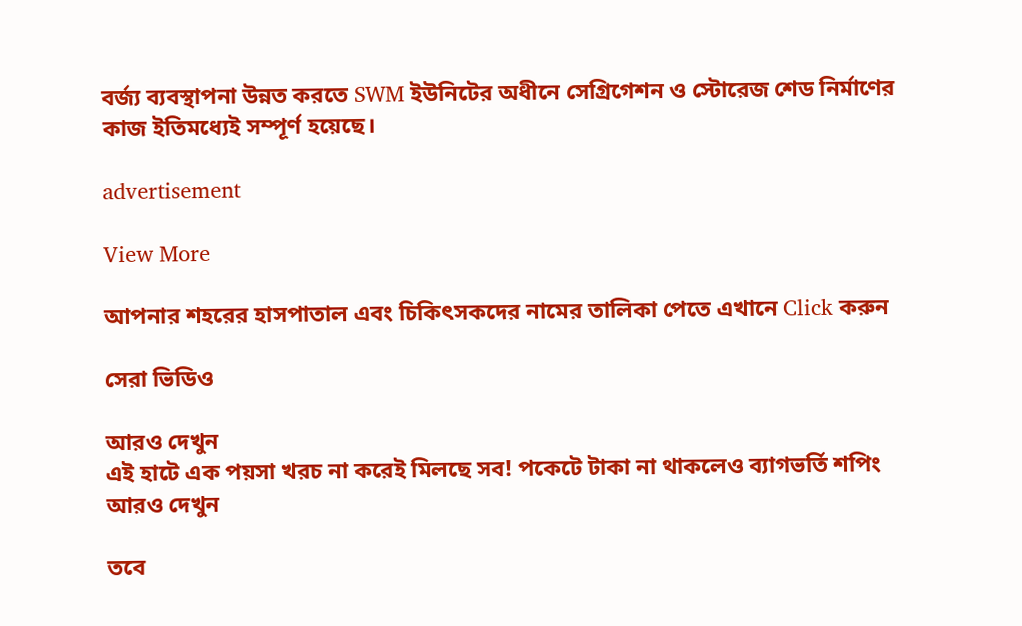বর্জ্য ব্যবস্থাপনা উন্নত করতে SWM ইউনিটের অধীনে সেগ্রিগেশন ও স্টোরেজ শেড নির্মাণের কাজ ইতিমধ্যেই সম্পূর্ণ হয়েছে।

advertisement

View More

আপনার শহরের হাসপাতাল এবং চিকিৎসকদের নামের তালিকা পেতে এখানে Click করুন

সেরা ভিডিও

আরও দেখুন
এই হাটে এক পয়সা খরচ না করেই মিলছে সব! পকেটে টাকা না থাকলেও ব্যাগভর্তি শপিং
আরও দেখুন

তবে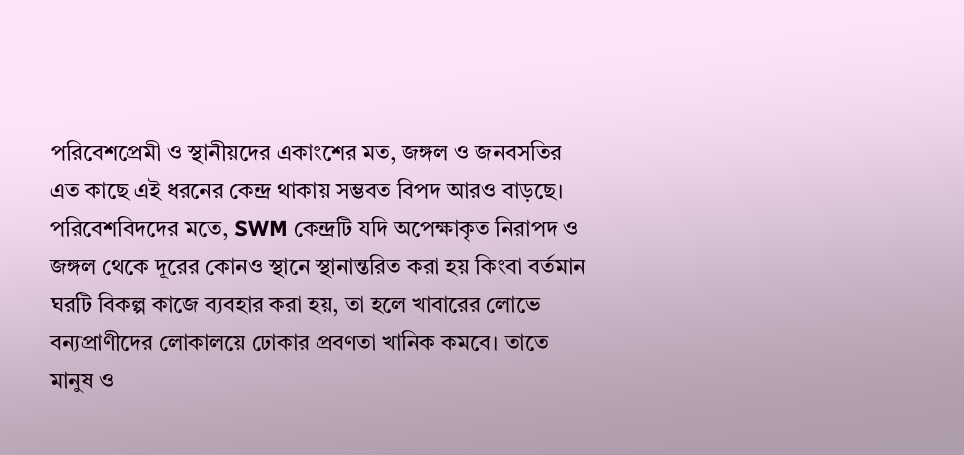পরিবেশপ্রেমী ও স্থানীয়দের একাংশের মত, জঙ্গল ও জনবসতির এত কাছে এই ধরনের কেন্দ্র থাকায় সম্ভবত বিপদ আরও বাড়ছে। পরিবেশবিদদের মতে, SWM কেন্দ্রটি যদি অপেক্ষাকৃত নিরাপদ ও জঙ্গল থেকে দূরের কোনও স্থানে স্থানান্তরিত করা হয় কিংবা বর্তমান ঘরটি বিকল্প কাজে ব্যবহার করা হয়, তা হলে খাবারের লোভে বন্যপ্রাণীদের লোকালয়ে ঢোকার প্রবণতা খানিক কমবে। তাতে মানুষ ও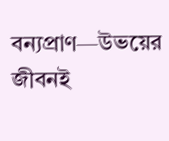বন্যপ্রাণ—উভয়ের জীবনই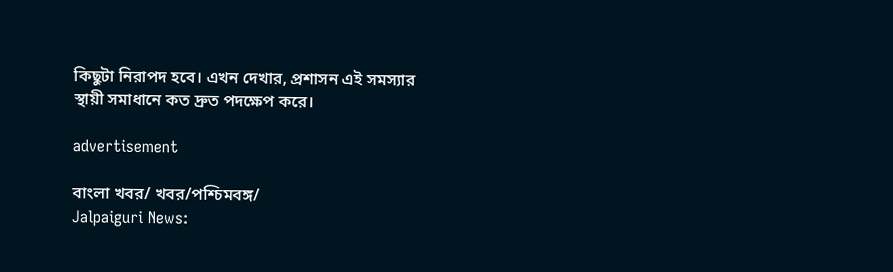কিছুটা নিরাপদ হবে। এখন দেখার, প্রশাসন এই সমস্যার স্থায়ী সমাধানে কত দ্রুত পদক্ষেপ করে।

advertisement

বাংলা খবর/ খবর/পশ্চিমবঙ্গ/
Jalpaiguri News: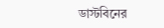ডাস্টবিনের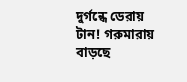দুর্গন্ধে ডেরায় টান! গরুমারায় বাড়ছে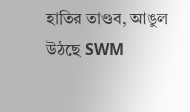হাতির তাণ্ডব, আঙুল উঠছে SWM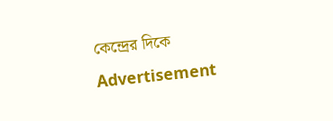কেন্দ্রের দিকে
Advertisement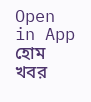Open in App
হোম
খবর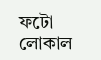ফটো
লোকাল